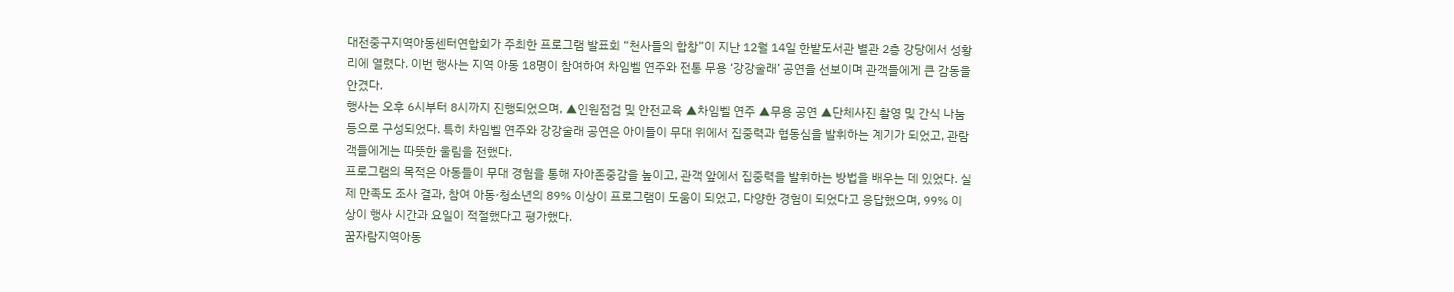대전중구지역아동센터연합회가 주최한 프로그램 발표회 “천사들의 합창”이 지난 12월 14일 한밭도서관 별관 2층 강당에서 성황리에 열렸다. 이번 행사는 지역 아동 18명이 참여하여 차임벨 연주와 전통 무용 ‘강강술래’ 공연을 선보이며 관객들에게 큰 감동을 안겼다.
행사는 오후 6시부터 8시까지 진행되었으며, ▲인원점검 및 안전교육 ▲차임벨 연주 ▲무용 공연 ▲단체사진 촬영 및 간식 나눔 등으로 구성되었다. 특히 차임벨 연주와 강강술래 공연은 아이들이 무대 위에서 집중력과 협동심을 발휘하는 계기가 되었고, 관람객들에게는 따뜻한 울림을 전했다.
프로그램의 목적은 아동들이 무대 경험을 통해 자아존중감을 높이고, 관객 앞에서 집중력을 발휘하는 방법을 배우는 데 있었다. 실제 만족도 조사 결과, 참여 아동·청소년의 89% 이상이 프로그램이 도움이 되었고, 다양한 경험이 되었다고 응답했으며, 99% 이상이 행사 시간과 요일이 적절했다고 평가했다.
꿈자람지역아동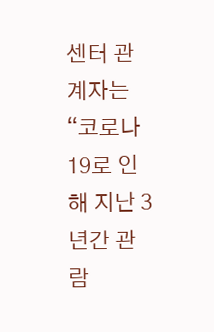센터 관계자는 “코로나19로 인해 지난 3년간 관람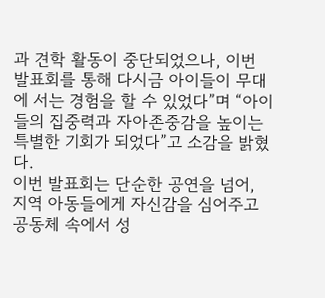과 견학 활동이 중단되었으나, 이번 발표회를 통해 다시금 아이들이 무대에 서는 경험을 할 수 있었다”며 “아이들의 집중력과 자아존중감을 높이는 특별한 기회가 되었다”고 소감을 밝혔다.
이번 발표회는 단순한 공연을 넘어, 지역 아동들에게 자신감을 심어주고 공동체 속에서 성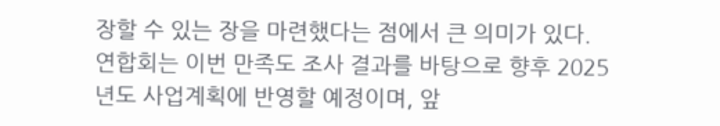장할 수 있는 장을 마련했다는 점에서 큰 의미가 있다. 연합회는 이번 만족도 조사 결과를 바탕으로 향후 2025년도 사업계획에 반영할 예정이며, 앞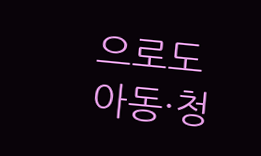으로도 아동·청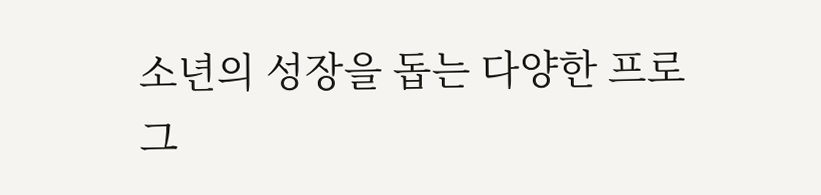소년의 성장을 돕는 다양한 프로그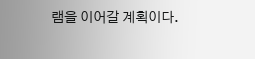램을 이어갈 계획이다.